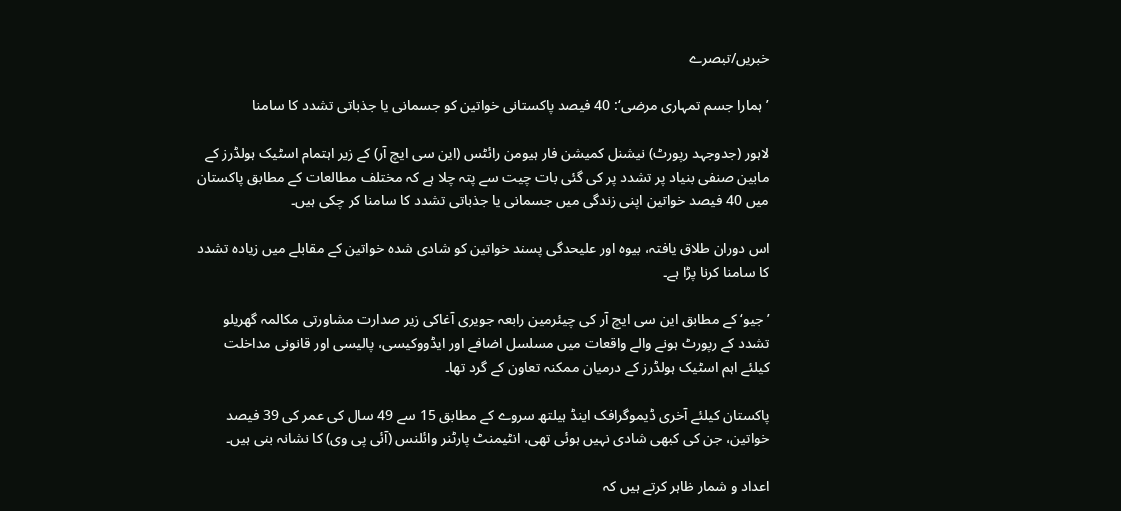خبریں/تبصرے

’ہمارا جسم تمہاری مرضی‘: 40 فیصد پاکستانی خواتین کو جسمانی یا جذباتی تشدد کا سامنا

لاہور (جدوجہد رپورٹ) نیشنل کمیشن فار ہیومن رائٹس (این سی ایچ آر) کے زیر اہتمام اسٹیک ہولڈرز کے مابین صنفی بنیاد پر تشدد پر کی گئی بات چیت سے پتہ چلا ہے کہ مختلف مطالعات کے مطابق پاکستان میں 40 فیصد خواتین اپنی زندگی میں جسمانی یا جذباتی تشدد کا سامنا کر چکی ہیں۔

اس دوران طلاق یافتہ، بیوہ اور علیحدگی پسند خواتین کو شادی شدہ خواتین کے مقابلے میں زیادہ تشدد کا سامنا کرنا پڑا ہے۔

’جیو‘ کے مطابق این سی ایچ آر کی چیئرمین رابعہ جویری آغاکی زیر صدارت مشاورتی مکالمہ گھریلو تشدد کے رپورٹ ہونے والے واقعات میں مسلسل اضافے اور ایڈووکیسی، پالیسی اور قانونی مداخلت کیلئے اہم اسٹیک ہولڈرز کے درمیان ممکنہ تعاون کے گرد تھا۔

پاکستان کیلئے آخری ڈیموگرافک اینڈ ہیلتھ سروے کے مطابق 15 سے 49 سال کی عمر کی 39 فیصد خواتین، جن کی کبھی شادی نہیں ہوئی تھی، انٹیمنٹ پارٹنر وائلنس (آئی پی وی) کا نشانہ بنی ہیں۔

اعداد و شمار ظاہر کرتے ہیں کہ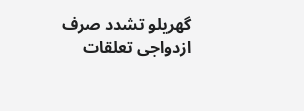گھریلو تشدد صرف ازدواجی تعلقات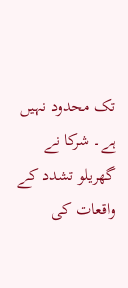تک محدود نہیں ہے۔ شرکا نے گھریلو تشدد کے واقعات کی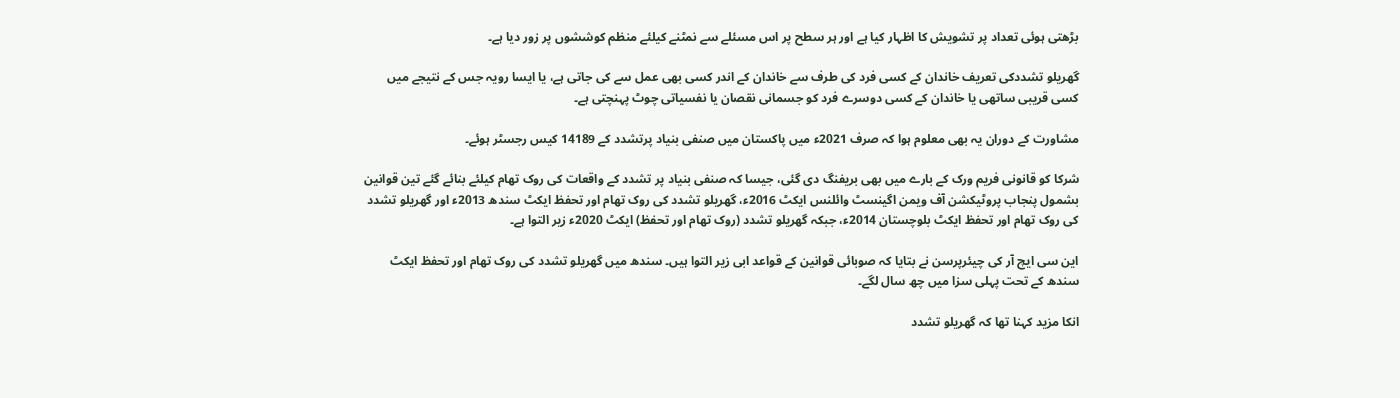بڑھتی ہوئی تعداد پر تشویش کا اظہار کیا ہے اور ہر سطح پر اس مسئلے سے نمٹنے کیلئے منظم کوششوں پر زور دیا ہے۔

گھریلو تشددکی تعریف خاندان کے کسی فرد کی طرف سے خاندان کے اندر کسی بھی عمل سے کی جاتی ہے، یا ایسا رویہ جس کے نتیجے میں کسی قریبی ساتھی یا خاندان کے کسی دوسرے فرد کو جسمانی نقصان یا نفسیاتی چوٹ پہنچتی ہے۔

مشاورت کے دوران یہ بھی معلوم ہوا کہ صرف 2021ء میں پاکستان میں صنفی بنیاد پرتشدد کے 14189 کیس رجسٹر ہوئے۔

شرکا کو قانونی فریم ورک کے بارے میں بھی بریفنگ دی گئی، جیسا کہ صنفی بنیاد پر تشدد کے واقعات کی روک تھام کیلئے بنائے گئے تین قوانین بشمول پنجاب پروٹیکشن آف ویمن اگینسٹ وائلنس ایکٹ 2016ء، گھریلو تشدد کی روک تھام اور تحفظ ایکٹ سندھ 2013ء اور گھریلو تشدد کی روک تھام اور تحفظ ایکٹ بلوچستان 2014ء، جبکہ گھریلو تشدد (روک تھام اور تحفظ) ایکٹ 2020ء زیر التوا ہے۔

این سی ایچ آر کی چیئرپرسن نے بتایا کہ صوبائی قوانین کے قواعد ابی زیر التوا ہیں۔ سندھ میں گھریلو تشدد کی روک تھام اور تحفظ ایکٹ سندھ کے تحت پہلی سزا میں چھ سال لگے۔

انکا مزید کہنا تھا کہ گھریلو تشدد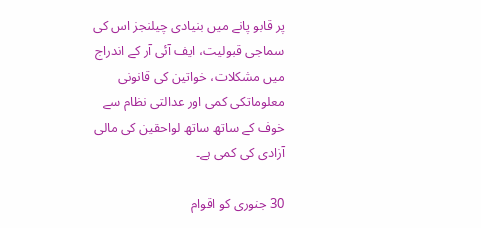پر قابو پانے میں بنیادی چیلنجز اس کی سماجی قبولیت، ایف آئی آر کے اندراج میں مشکلات، خواتین کی قانونی معلوماتکی کمی اور عدالتی نظام سے خوف کے ساتھ ساتھ لواحقین کی مالی آزادی کی کمی ہے۔

30 جنوری کو اقوام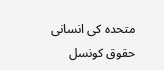متحدہ کی انسانی حقوق کونسل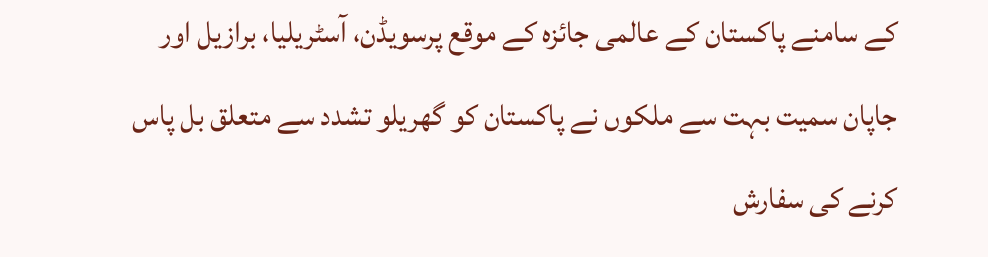کے سامنے پاکستان کے عالمی جائزہ کے موقع پرسویڈن، آسٹریلیا، برازیل اور جاپان سمیت بہت سے ملکوں نے پاکستان کو گھریلو تشدد سے متعلق بل پاس کرنے کی سفارش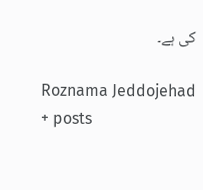کی ہے۔

Roznama Jeddojehad
+ posts